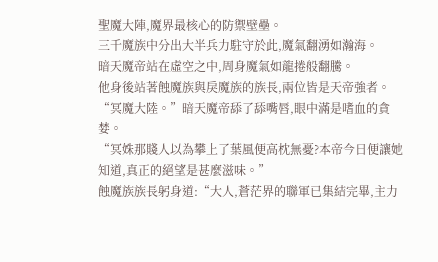聖魔大陣,魔界最核心的防禦壁壘。
三千魔族中分出大半兵力駐守於此,魔氣翻湧如瀚海。
暗天魔帝站在虛空之中,周身魔氣如龍捲般翻騰。
他身後站著蝕魔族與戾魔族的族長,兩位皆是天帝強者。
“冥魔大陸。”暗天魔帝舔了舔嘴唇,眼中滿是嗜血的貪婪。
“冥姝那賤人以為攀上了葉風便高枕無憂?本帝今日便讓她知道,真正的絕望是甚麼滋味。”
蝕魔族族長躬身道:“大人,蒼茫界的聯軍已集結完畢,主力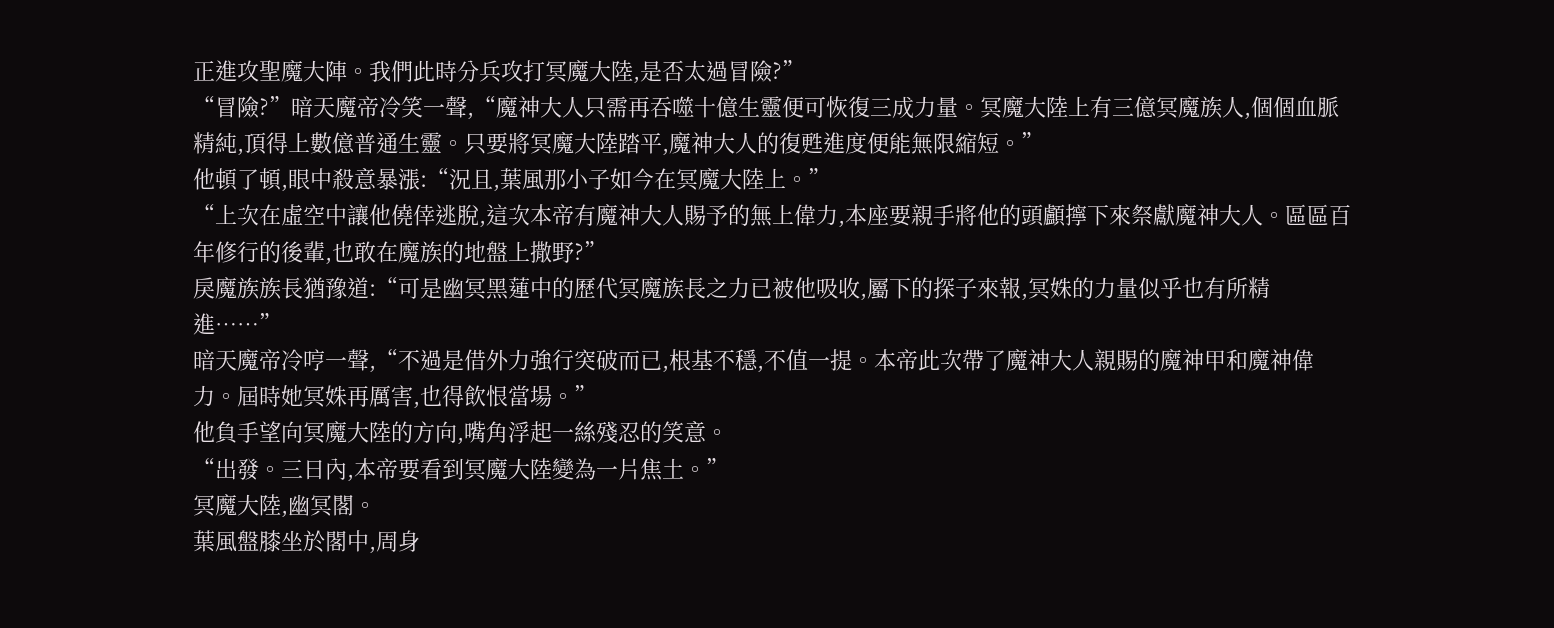正進攻聖魔大陣。我們此時分兵攻打冥魔大陸,是否太過冒險?”
“冒險?”暗天魔帝冷笑一聲,“魔神大人只需再吞噬十億生靈便可恢復三成力量。冥魔大陸上有三億冥魔族人,個個血脈精純,頂得上數億普通生靈。只要將冥魔大陸踏平,魔神大人的復甦進度便能無限縮短。”
他頓了頓,眼中殺意暴漲:“況且,葉風那小子如今在冥魔大陸上。”
“上次在虛空中讓他僥倖逃脫,這次本帝有魔神大人賜予的無上偉力,本座要親手將他的頭顱擰下來祭獻魔神大人。區區百年修行的後輩,也敢在魔族的地盤上撒野?”
戾魔族族長猶豫道:“可是幽冥黑蓮中的歷代冥魔族長之力已被他吸收,屬下的探子來報,冥姝的力量似乎也有所精進……”
暗天魔帝冷哼一聲,“不過是借外力強行突破而已,根基不穩,不值一提。本帝此次帶了魔神大人親賜的魔神甲和魔神偉力。屆時她冥姝再厲害,也得飲恨當場。”
他負手望向冥魔大陸的方向,嘴角浮起一絲殘忍的笑意。
“出發。三日內,本帝要看到冥魔大陸變為一片焦土。”
冥魔大陸,幽冥閣。
葉風盤膝坐於閣中,周身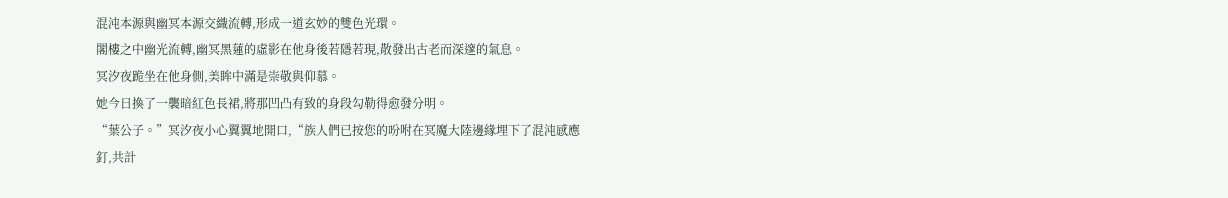混沌本源與幽冥本源交織流轉,形成一道玄妙的雙色光環。
閣樓之中幽光流轉,幽冥黑蓮的虛影在他身後若隱若現,散發出古老而深邃的氣息。
冥汐夜跪坐在他身側,美眸中滿是崇敬與仰慕。
她今日換了一襲暗紅色長裙,將那凹凸有致的身段勾勒得愈發分明。
“葉公子。”冥汐夜小心翼翼地開口,“族人們已按您的吩咐在冥魔大陸邊緣埋下了混沌感應釘,共計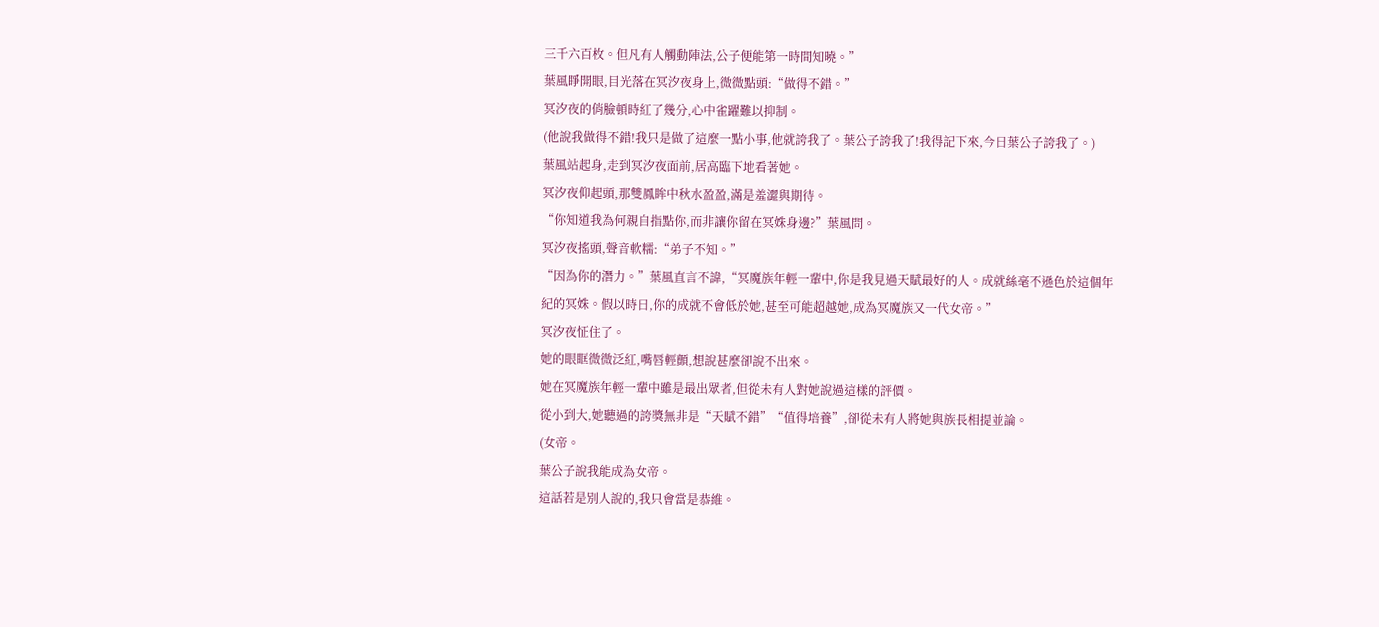三千六百枚。但凡有人觸動陣法,公子便能第一時間知曉。”
葉風睜開眼,目光落在冥汐夜身上,微微點頭:“做得不錯。”
冥汐夜的俏臉頓時紅了幾分,心中雀躍難以抑制。
(他說我做得不錯!我只是做了這麼一點小事,他就誇我了。葉公子誇我了!我得記下來,今日葉公子誇我了。)
葉風站起身,走到冥汐夜面前,居高臨下地看著她。
冥汐夜仰起頭,那雙鳳眸中秋水盈盈,滿是羞澀與期待。
“你知道我為何親自指點你,而非讓你留在冥姝身邊?”葉風問。
冥汐夜搖頭,聲音軟糯:“弟子不知。”
“因為你的潛力。”葉風直言不諱,“冥魔族年輕一輩中,你是我見過天賦最好的人。成就絲毫不遜色於這個年紀的冥姝。假以時日,你的成就不會低於她,甚至可能超越她,成為冥魔族又一代女帝。”
冥汐夜怔住了。
她的眼眶微微泛紅,嘴唇輕顫,想說甚麼卻說不出來。
她在冥魔族年輕一輩中雖是最出眾者,但從未有人對她說過這樣的評價。
從小到大,她聽過的誇獎無非是“天賦不錯”“值得培養”,卻從未有人將她與族長相提並論。
(女帝。
葉公子說我能成為女帝。
這話若是別人說的,我只會當是恭維。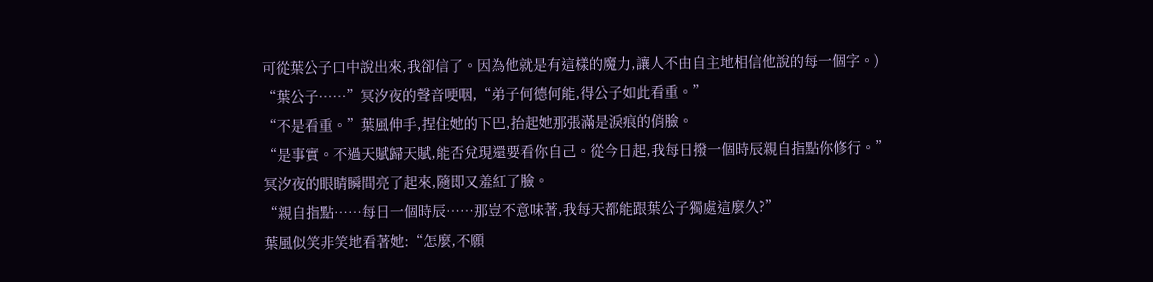可從葉公子口中說出來,我卻信了。因為他就是有這樣的魔力,讓人不由自主地相信他說的每一個字。)
“葉公子……”冥汐夜的聲音哽咽,“弟子何德何能,得公子如此看重。”
“不是看重。”葉風伸手,捏住她的下巴,抬起她那張滿是淚痕的俏臉。
“是事實。不過天賦歸天賦,能否兌現還要看你自己。從今日起,我每日撥一個時辰親自指點你修行。”
冥汐夜的眼睛瞬間亮了起來,隨即又羞紅了臉。
“親自指點……每日一個時辰……那豈不意味著,我每天都能跟葉公子獨處這麼久?”
葉風似笑非笑地看著她:“怎麼,不願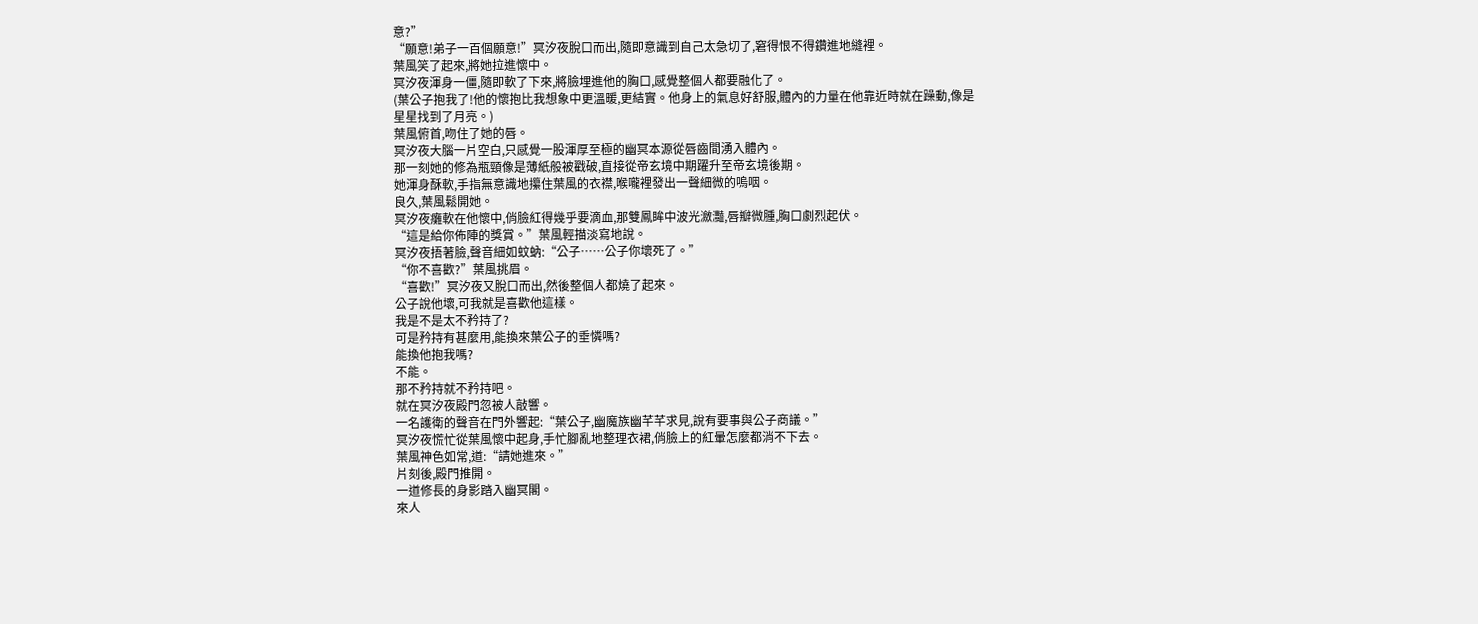意?”
“願意!弟子一百個願意!”冥汐夜脫口而出,隨即意識到自己太急切了,窘得恨不得鑽進地縫裡。
葉風笑了起來,將她拉進懷中。
冥汐夜渾身一僵,隨即軟了下來,將臉埋進他的胸口,感覺整個人都要融化了。
(葉公子抱我了!他的懷抱比我想象中更溫暖,更結實。他身上的氣息好舒服,體內的力量在他靠近時就在躁動,像是星星找到了月亮。)
葉風俯首,吻住了她的唇。
冥汐夜大腦一片空白,只感覺一股渾厚至極的幽冥本源從唇齒間湧入體內。
那一刻她的修為瓶頸像是薄紙般被戳破,直接從帝玄境中期躍升至帝玄境後期。
她渾身酥軟,手指無意識地攥住葉風的衣襟,喉嚨裡發出一聲細微的嗚咽。
良久,葉風鬆開她。
冥汐夜癱軟在他懷中,俏臉紅得幾乎要滴血,那雙鳳眸中波光瀲灩,唇瓣微腫,胸口劇烈起伏。
“這是給你佈陣的獎賞。”葉風輕描淡寫地說。
冥汐夜捂著臉,聲音細如蚊蚋:“公子……公子你壞死了。”
“你不喜歡?”葉風挑眉。
“喜歡!”冥汐夜又脫口而出,然後整個人都燒了起來。
公子說他壞,可我就是喜歡他這樣。
我是不是太不矜持了?
可是矜持有甚麼用,能換來葉公子的垂憐嗎?
能換他抱我嗎?
不能。
那不矜持就不矜持吧。
就在冥汐夜殿門忽被人敲響。
一名護衛的聲音在門外響起:“葉公子,幽魔族幽芊芊求見,說有要事與公子商議。”
冥汐夜慌忙從葉風懷中起身,手忙腳亂地整理衣裙,俏臉上的紅暈怎麼都消不下去。
葉風神色如常,道:“請她進來。”
片刻後,殿門推開。
一道修長的身影踏入幽冥閣。
來人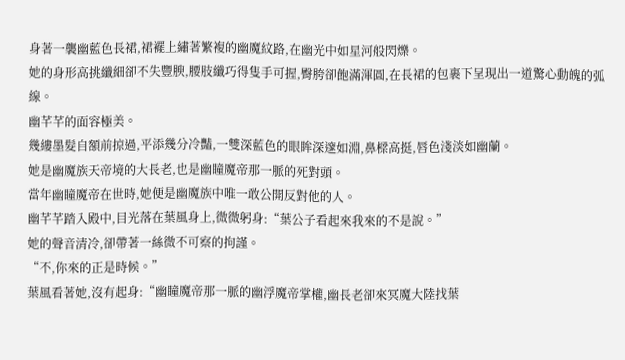身著一襲幽藍色長裙,裙襬上繡著繁複的幽魔紋路,在幽光中如星河般閃爍。
她的身形高挑纖細卻不失豐腴,腰肢纖巧得隻手可握,臀胯卻飽滿渾圓,在長裙的包裹下呈現出一道驚心動魄的弧線。
幽芊芊的面容極美。
幾縷墨髮自額前掠過,平添幾分冷豔,一雙深藍色的眼眸深邃如淵,鼻樑高挺,唇色淺淡如幽蘭。
她是幽魔族天帝境的大長老,也是幽瞳魔帝那一脈的死對頭。
當年幽瞳魔帝在世時,她便是幽魔族中唯一敢公開反對他的人。
幽芊芊踏入殿中,目光落在葉風身上,微微躬身:“葉公子看起來我來的不是說。”
她的聲音清冷,卻帶著一絲微不可察的拘謹。
“不,你來的正是時候。”
葉風看著她,沒有起身:“幽瞳魔帝那一脈的幽浮魔帝掌權,幽長老卻來冥魔大陸找葉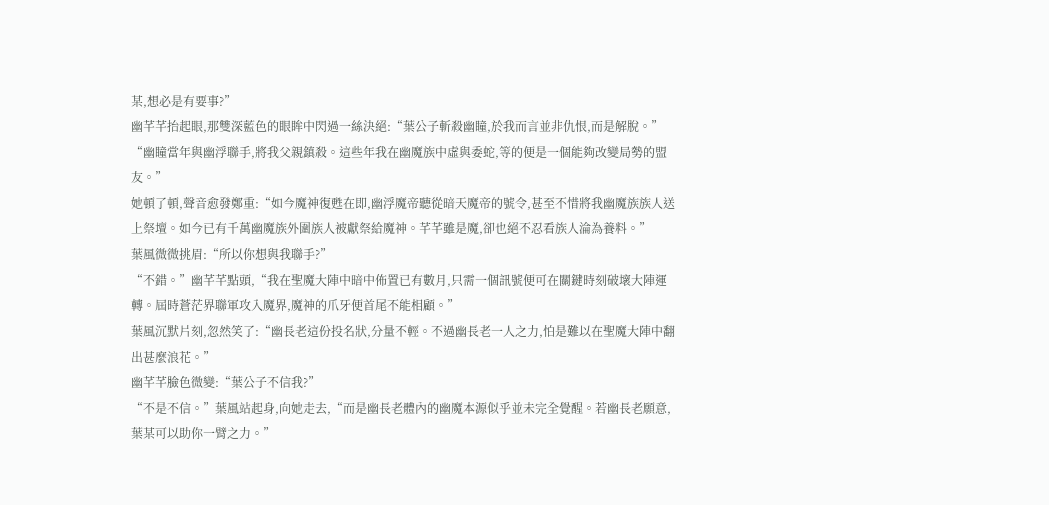某,想必是有要事?”
幽芊芊抬起眼,那雙深藍色的眼眸中閃過一絲決絕:“葉公子斬殺幽瞳,於我而言並非仇恨,而是解脫。”
“幽瞳當年與幽浮聯手,將我父親鎮殺。這些年我在幽魔族中虛與委蛇,等的便是一個能夠改變局勢的盟友。”
她頓了頓,聲音愈發鄭重:“如今魔神復甦在即,幽浮魔帝聽從暗天魔帝的號令,甚至不惜將我幽魔族族人送上祭壇。如今已有千萬幽魔族外圍族人被獻祭給魔神。芊芊雖是魔,卻也絕不忍看族人淪為養料。”
葉風微微挑眉:“所以你想與我聯手?”
“不錯。”幽芊芊點頭,“我在聖魔大陣中暗中佈置已有數月,只需一個訊號便可在關鍵時刻破壞大陣運轉。屆時蒼茫界聯軍攻入魔界,魔神的爪牙便首尾不能相顧。”
葉風沉默片刻,忽然笑了:“幽長老這份投名狀,分量不輕。不過幽長老一人之力,怕是難以在聖魔大陣中翻出甚麼浪花。”
幽芊芊臉色微變:“葉公子不信我?”
“不是不信。”葉風站起身,向她走去,“而是幽長老體內的幽魔本源似乎並未完全覺醒。若幽長老願意,葉某可以助你一臂之力。”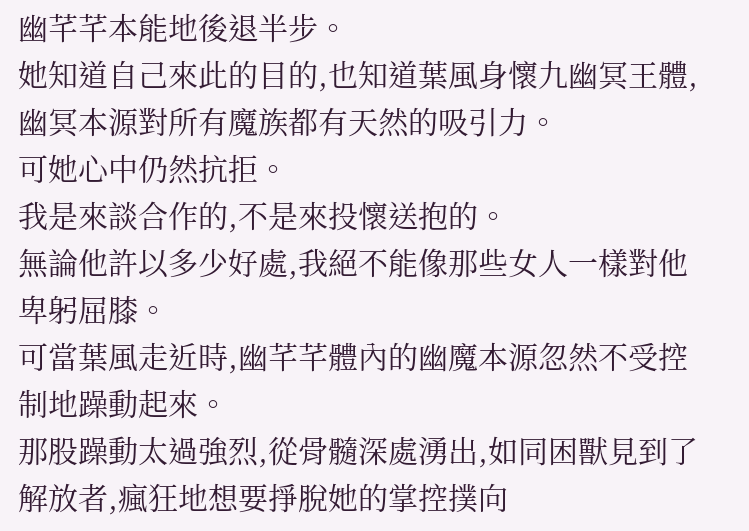幽芊芊本能地後退半步。
她知道自己來此的目的,也知道葉風身懷九幽冥王體,幽冥本源對所有魔族都有天然的吸引力。
可她心中仍然抗拒。
我是來談合作的,不是來投懷送抱的。
無論他許以多少好處,我絕不能像那些女人一樣對他卑躬屈膝。
可當葉風走近時,幽芊芊體內的幽魔本源忽然不受控制地躁動起來。
那股躁動太過強烈,從骨髓深處湧出,如同困獸見到了解放者,瘋狂地想要掙脫她的掌控撲向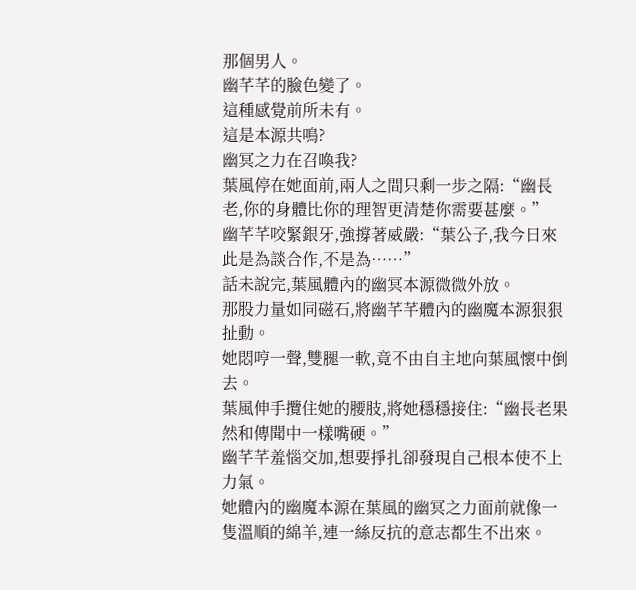那個男人。
幽芊芊的臉色變了。
這種感覺前所未有。
這是本源共鳴?
幽冥之力在召喚我?
葉風停在她面前,兩人之間只剩一步之隔:“幽長老,你的身體比你的理智更清楚你需要甚麼。”
幽芊芊咬緊銀牙,強撐著威嚴:“葉公子,我今日來此是為談合作,不是為……”
話未說完,葉風體內的幽冥本源微微外放。
那股力量如同磁石,將幽芊芊體內的幽魔本源狠狠扯動。
她悶哼一聲,雙腿一軟,竟不由自主地向葉風懷中倒去。
葉風伸手攬住她的腰肢,將她穩穩接住:“幽長老果然和傳聞中一樣嘴硬。”
幽芊芊羞惱交加,想要掙扎卻發現自己根本使不上力氣。
她體內的幽魔本源在葉風的幽冥之力面前就像一隻溫順的綿羊,連一絲反抗的意志都生不出來。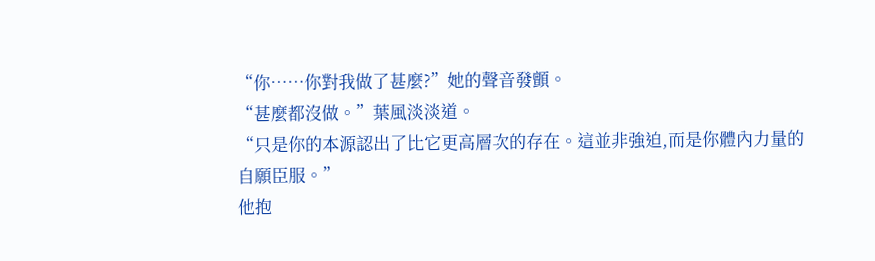“你……你對我做了甚麼?”她的聲音發顫。
“甚麼都沒做。”葉風淡淡道。
“只是你的本源認出了比它更高層次的存在。這並非強迫,而是你體內力量的自願臣服。”
他抱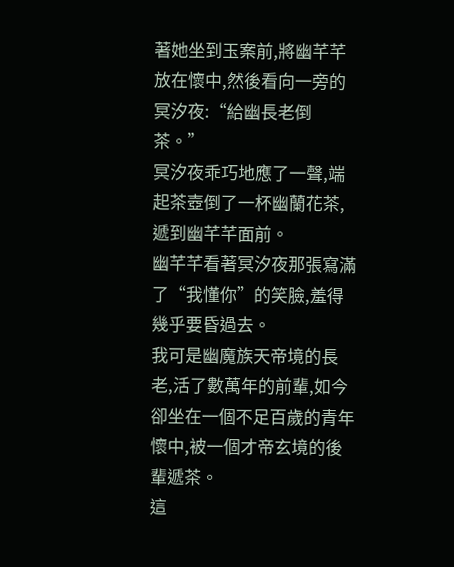著她坐到玉案前,將幽芊芊放在懷中,然後看向一旁的冥汐夜:“給幽長老倒茶。”
冥汐夜乖巧地應了一聲,端起茶壺倒了一杯幽蘭花茶,遞到幽芊芊面前。
幽芊芊看著冥汐夜那張寫滿了“我懂你”的笑臉,羞得幾乎要昏過去。
我可是幽魔族天帝境的長老,活了數萬年的前輩,如今卻坐在一個不足百歲的青年懷中,被一個才帝玄境的後輩遞茶。
這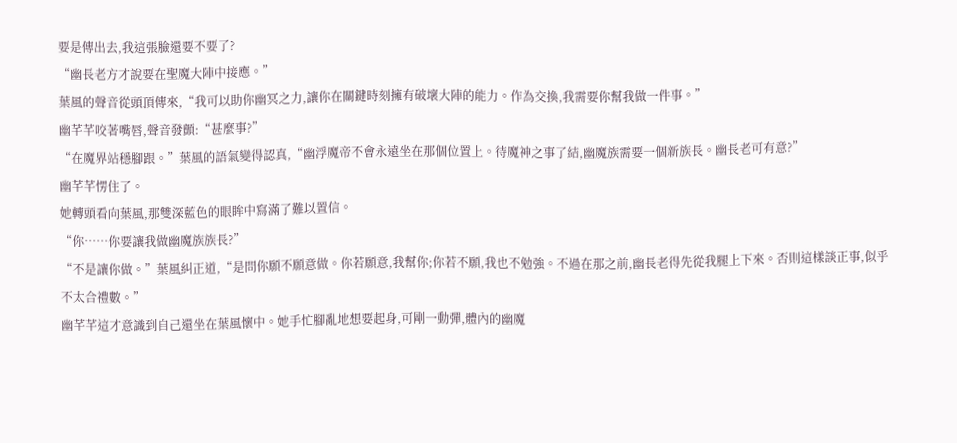要是傳出去,我這張臉還要不要了?
“幽長老方才說要在聖魔大陣中接應。”
葉風的聲音從頭頂傳來,“我可以助你幽冥之力,讓你在關鍵時刻擁有破壞大陣的能力。作為交換,我需要你幫我做一件事。”
幽芊芊咬著嘴唇,聲音發顫:“甚麼事?”
“在魔界站穩腳跟。”葉風的語氣變得認真,“幽浮魔帝不會永遠坐在那個位置上。待魔神之事了結,幽魔族需要一個新族長。幽長老可有意?”
幽芊芊愣住了。
她轉頭看向葉風,那雙深藍色的眼眸中寫滿了難以置信。
“你……你要讓我做幽魔族族長?”
“不是讓你做。”葉風糾正道,“是問你願不願意做。你若願意,我幫你;你若不願,我也不勉強。不過在那之前,幽長老得先從我腿上下來。否則這樣談正事,似乎不太合禮數。”
幽芊芊這才意識到自己還坐在葉風懷中。她手忙腳亂地想要起身,可剛一動彈,體內的幽魔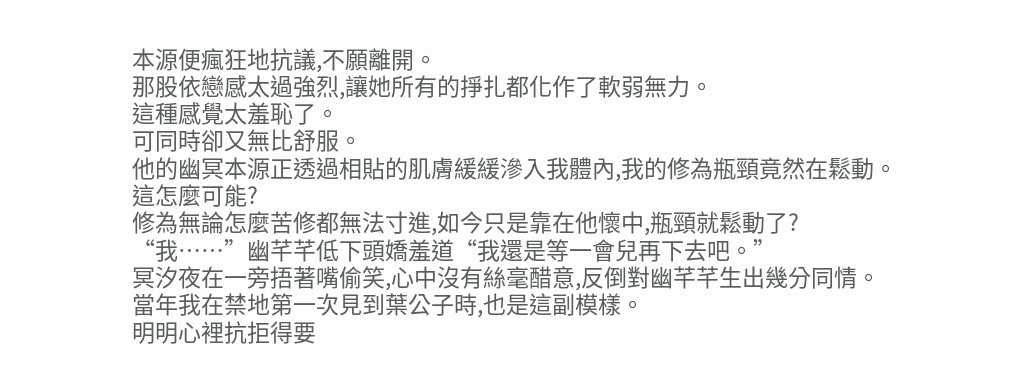本源便瘋狂地抗議,不願離開。
那股依戀感太過強烈,讓她所有的掙扎都化作了軟弱無力。
這種感覺太羞恥了。
可同時卻又無比舒服。
他的幽冥本源正透過相貼的肌膚緩緩滲入我體內,我的修為瓶頸竟然在鬆動。
這怎麼可能?
修為無論怎麼苦修都無法寸進,如今只是靠在他懷中,瓶頸就鬆動了?
“我……”幽芊芊低下頭嬌羞道“我還是等一會兒再下去吧。”
冥汐夜在一旁捂著嘴偷笑,心中沒有絲毫醋意,反倒對幽芊芊生出幾分同情。
當年我在禁地第一次見到葉公子時,也是這副模樣。
明明心裡抗拒得要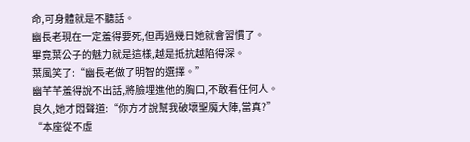命,可身體就是不聽話。
幽長老現在一定羞得要死,但再過幾日她就會習慣了。
畢竟葉公子的魅力就是這樣,越是抵抗越陷得深。
葉風笑了:“幽長老做了明智的選擇。”
幽芊芊羞得說不出話,將臉埋進他的胸口,不敢看任何人。
良久,她才悶聲道:“你方才說幫我破壞聖魔大陣,當真?”
“本座從不虛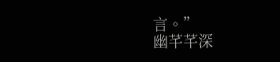言。”
幽芊芊深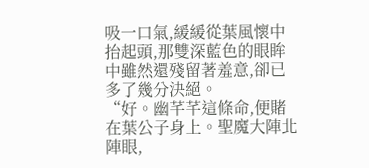吸一口氣,緩緩從葉風懷中抬起頭,那雙深藍色的眼眸中雖然還殘留著羞意,卻已多了幾分決絕。
“好。幽芊芊這條命,便賭在葉公子身上。聖魔大陣北陣眼,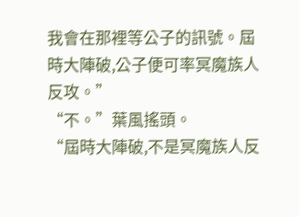我會在那裡等公子的訊號。屆時大陣破,公子便可率冥魔族人反攻。”
“不。”葉風搖頭。
“屆時大陣破,不是冥魔族人反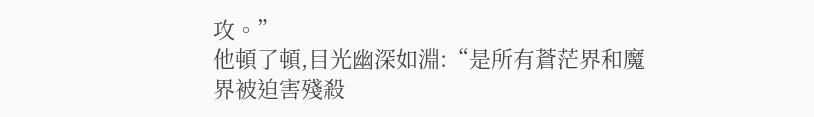攻。”
他頓了頓,目光幽深如淵:“是所有蒼茫界和魔界被迫害殘殺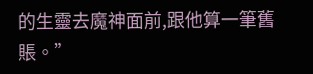的生靈去魔神面前,跟他算一筆舊賬。”